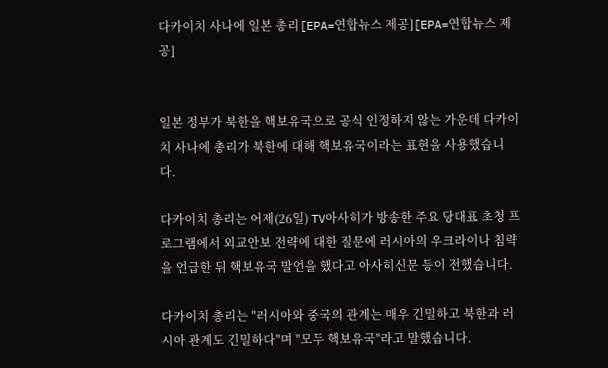다카이치 사나에 일본 총리[EPA=연합뉴스 제공][EPA=연합뉴스 제공]


일본 정부가 북한을 핵보유국으로 공식 인정하지 않는 가운데 다카이치 사나에 총리가 북한에 대해 핵보유국이라는 표현을 사용했습니다.

다카이치 총리는 어제(26일) TV아사히가 방송한 주요 당대표 초청 프로그램에서 외교안보 전략에 대한 질문에 러시아의 우크라이나 침략을 언급한 뒤 핵보유국 발언을 했다고 아사히신문 등이 전했습니다.

다카이치 총리는 "러시아와 중국의 관계는 매우 긴밀하고 북한과 러시아 관계도 긴밀하다"며 "모두 핵보유국"라고 말했습니다.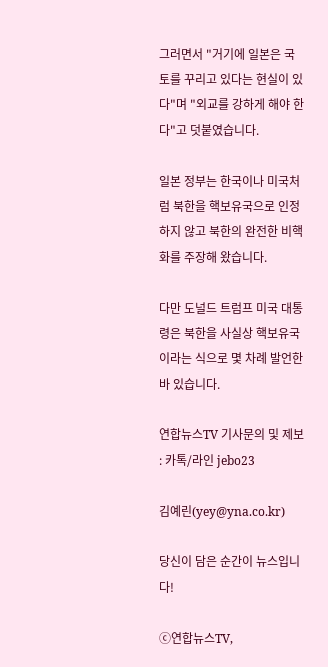그러면서 "거기에 일본은 국토를 꾸리고 있다는 현실이 있다"며 "외교를 강하게 해야 한다"고 덧붙였습니다.

일본 정부는 한국이나 미국처럼 북한을 핵보유국으로 인정하지 않고 북한의 완전한 비핵화를 주장해 왔습니다.

다만 도널드 트럼프 미국 대통령은 북한을 사실상 핵보유국이라는 식으로 몇 차례 발언한 바 있습니다.

연합뉴스TV 기사문의 및 제보 : 카톡/라인 jebo23

김예린(yey@yna.co.kr)

당신이 담은 순간이 뉴스입니다!

ⓒ연합뉴스TV,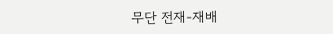무단 전재-재배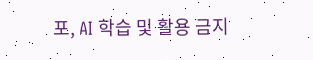포, AI 학습 및 활용 금지